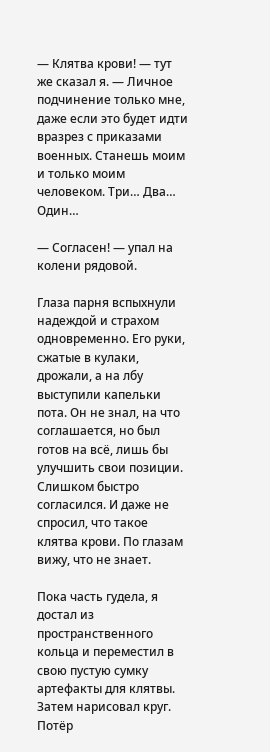— Клятва крови! — тут же сказал я. — Личное подчинение только мне, даже если это будет идти вразрез с приказами военных. Станешь моим и только моим человеком. Три… Два… Один…

— Согласен! — упал на колени рядовой.

Глаза парня вспыхнули надеждой и страхом одновременно. Его руки, сжатые в кулаки, дрожали, а на лбу выступили капельки пота. Он не знал, на что соглашается, но был готов на всё, лишь бы улучшить свои позиции. Слишком быстро согласился. И даже не спросил, что такое клятва крови. По глазам вижу, что не знает.

Пока часть гудела, я достал из пространственного кольца и переместил в свою пустую сумку артефакты для клятвы. Затем нарисовал круг. Потёр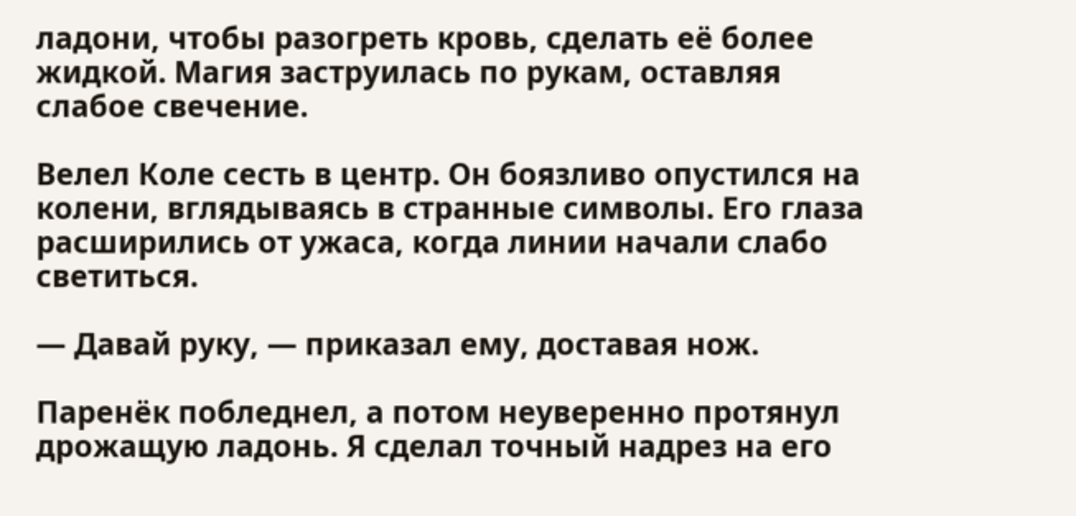ладони, чтобы разогреть кровь, сделать её более жидкой. Магия заструилась по рукам, оставляя слабое свечение.

Велел Коле сесть в центр. Он боязливо опустился на колени, вглядываясь в странные символы. Его глаза расширились от ужаса, когда линии начали слабо светиться.

— Давай руку, — приказал ему, доставая нож.

Паренёк побледнел, а потом неуверенно протянул дрожащую ладонь. Я сделал точный надрез на его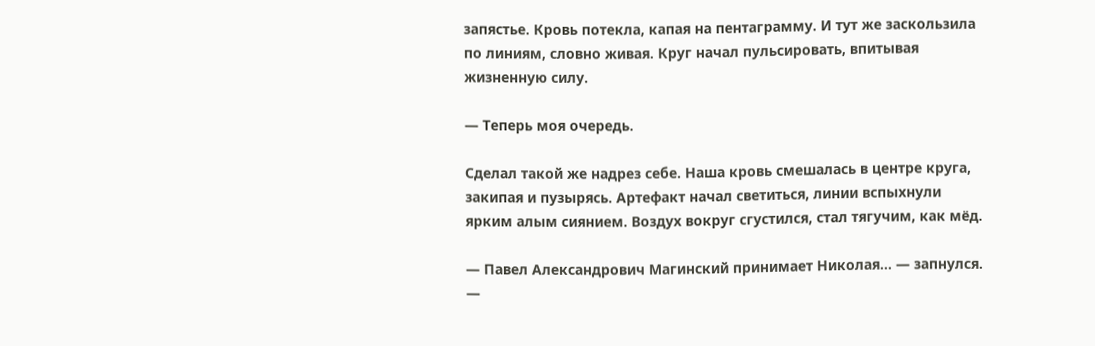запястье. Кровь потекла, капая на пентаграмму. И тут же заскользила по линиям, словно живая. Круг начал пульсировать, впитывая жизненную силу.

— Теперь моя очередь.

Сделал такой же надрез себе. Наша кровь смешалась в центре круга, закипая и пузырясь. Артефакт начал светиться, линии вспыхнули ярким алым сиянием. Воздух вокруг сгустился, стал тягучим, как мёд.

— Павел Александрович Магинский принимает Николая… — запнулся. —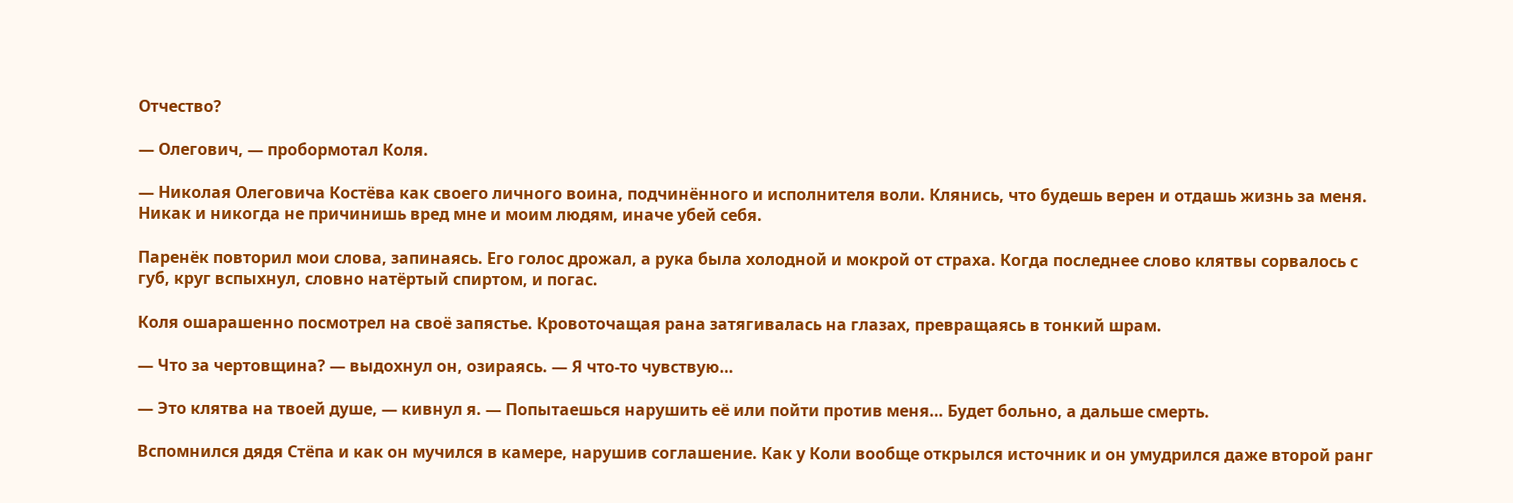Отчество?

— Олегович, — пробормотал Коля.

— Николая Олеговича Костёва как своего личного воина, подчинённого и исполнителя воли. Клянись, что будешь верен и отдашь жизнь за меня. Никак и никогда не причинишь вред мне и моим людям, иначе убей себя.

Паренёк повторил мои слова, запинаясь. Его голос дрожал, а рука была холодной и мокрой от страха. Когда последнее слово клятвы сорвалось с губ, круг вспыхнул, словно натёртый спиртом, и погас.

Коля ошарашенно посмотрел на своё запястье. Кровоточащая рана затягивалась на глазах, превращаясь в тонкий шрам.

— Что за чертовщина? — выдохнул он, озираясь. — Я что-то чувствую…

— Это клятва на твоей душе, — кивнул я. — Попытаешься нарушить её или пойти против меня… Будет больно, а дальше смерть.

Вспомнился дядя Стёпа и как он мучился в камере, нарушив соглашение. Как у Коли вообще открылся источник и он умудрился даже второй ранг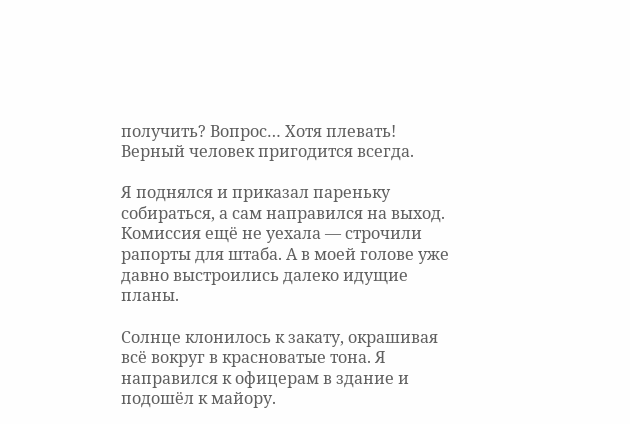получить? Вопрос… Хотя плевать! Верный человек пригодится всегда.

Я поднялся и приказал пареньку собираться, а сам направился на выход. Комиссия ещё не уехала — строчили рапорты для штаба. А в моей голове уже давно выстроились далеко идущие планы.

Солнце клонилось к закату, окрашивая всё вокруг в красноватые тона. Я направился к офицерам в здание и подошёл к майору.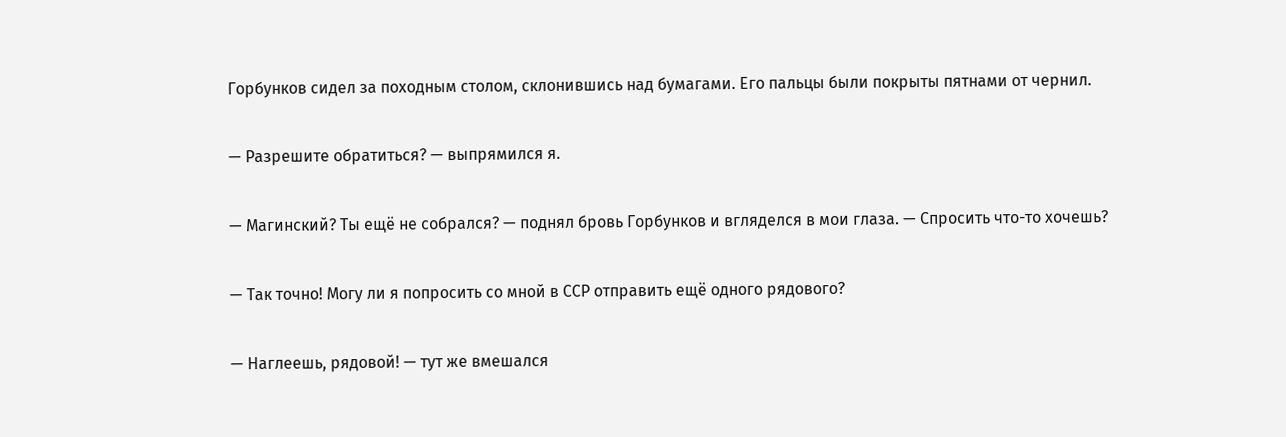Горбунков сидел за походным столом, склонившись над бумагами. Его пальцы были покрыты пятнами от чернил.

— Разрешите обратиться? — выпрямился я.

— Магинский? Ты ещё не собрался? — поднял бровь Горбунков и вгляделся в мои глаза. — Спросить что-то хочешь?

— Так точно! Могу ли я попросить со мной в ССР отправить ещё одного рядового?

— Наглеешь, рядовой! — тут же вмешался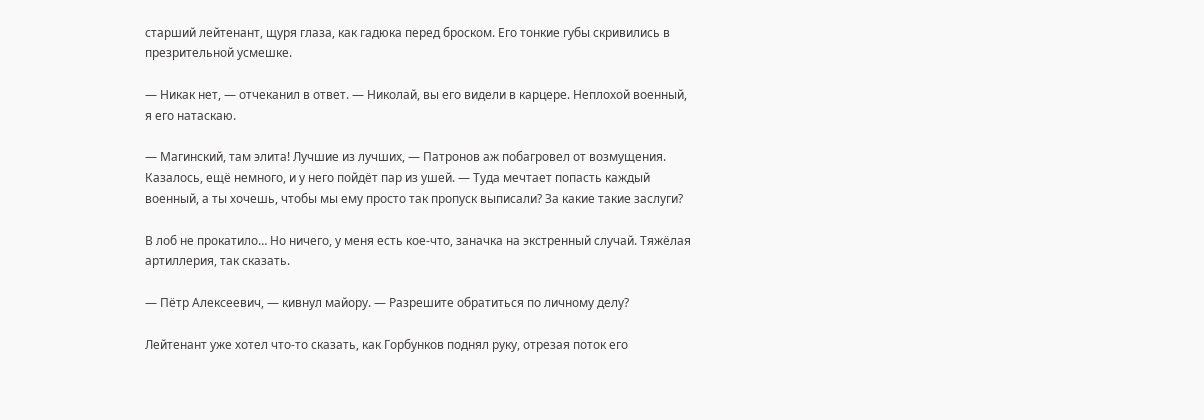старший лейтенант, щуря глаза, как гадюка перед броском. Его тонкие губы скривились в презрительной усмешке.

— Никак нет, — отчеканил в ответ. — Николай, вы его видели в карцере. Неплохой военный, я его натаскаю.

— Магинский, там элита! Лучшие из лучших, — Патронов аж побагровел от возмущения. Казалось, ещё немного, и у него пойдёт пар из ушей. — Туда мечтает попасть каждый военный, а ты хочешь, чтобы мы ему просто так пропуск выписали? За какие такие заслуги?

В лоб не прокатило… Но ничего, у меня есть кое-что, заначка на экстренный случай. Тяжёлая артиллерия, так сказать.

— Пётр Алексеевич, — кивнул майору. — Разрешите обратиться по личному делу?

Лейтенант уже хотел что-то сказать, как Горбунков поднял руку, отрезая поток его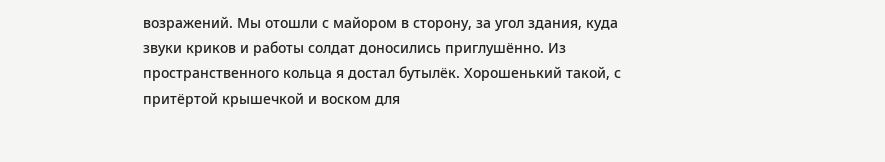возражений. Мы отошли с майором в сторону, за угол здания, куда звуки криков и работы солдат доносились приглушённо. Из пространственного кольца я достал бутылёк. Хорошенький такой, с притёртой крышечкой и воском для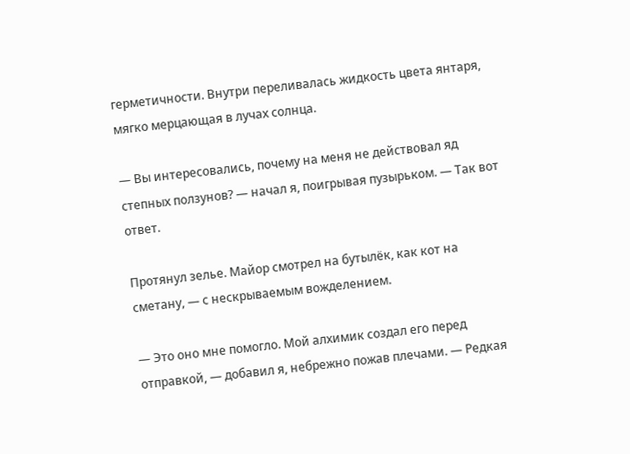герметичности. Внутри переливалась жидкость цвета янтаря, мягко мерцающая в лучах солнца.

— Вы интересовались, почему на меня не действовал яд степных ползунов? — начал я, поигрывая пузырьком. — Так вот ответ.

Протянул зелье. Майор смотрел на бутылёк, как кот на сметану, — с нескрываемым вожделением.

— Это оно мне помогло. Мой алхимик создал его перед отправкой, — добавил я, небрежно пожав плечами. — Редкая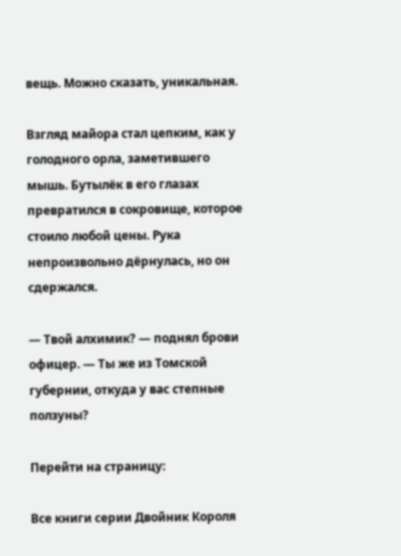вещь. Можно сказать, уникальная.

Взгляд майора стал цепким, как у голодного орла, заметившего мышь. Бутылёк в его глазах превратился в сокровище, которое стоило любой цены. Рука непроизвольно дёрнулась, но он сдержался.

— Твой алхимик? — поднял брови офицер. — Ты же из Томской губернии, откуда у вас степные ползуны?

Перейти на страницу:

Все книги серии Двойник Короля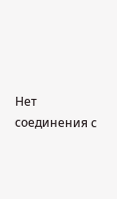Нет соединения с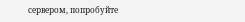сервером, попробуйте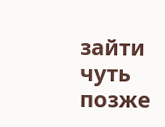зайти чуть позже